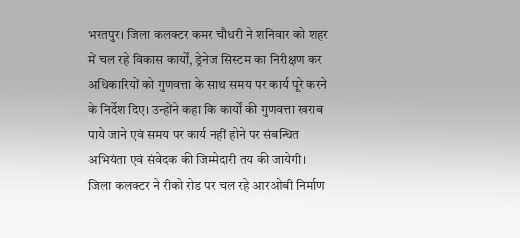भरतपुर। जिला कलक्टर कमर चौधरी ने शनिवार को शहर में चल रहे विकास कार्यों, ड्रेनेज सिस्टम का निरीक्षण कर अधिकारियों को गुणवत्ता के साथ समय पर कार्य पूरे करने के निर्देश दिए। उन्होंने कहा कि कार्यों की गुणवत्ता खराब पाये जाने एवं समय पर कार्य नहीं होने पर संबन्धित अभियंता एवं संवेदक की जिम्मेदारी तय की जायेगी।
जिला कलक्टर ने रीको रोड पर चल रहे आरओबी निर्माण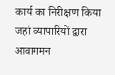कार्य का निरीक्षण किया जहां व्यापारियों द्वारा आवागमन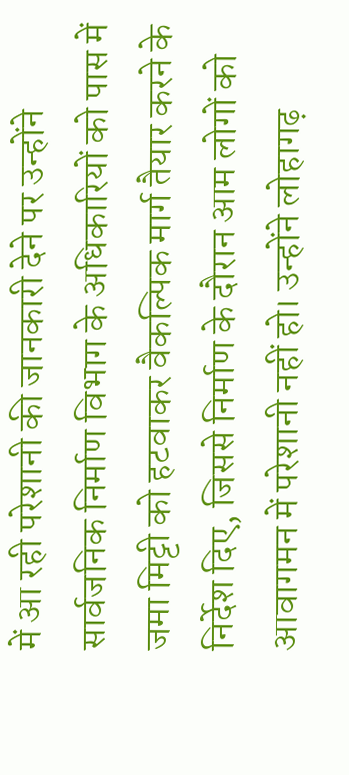में आ रही परेशानी की जानकारी देने पर उन्होंने सार्वजनिक निर्माण विभाग के अधिकारियों को पास में जमा मिट्टी को हटवाकर वैकल्पिक मार्ग तैयार करने के निर्देश दिए, जिससे निर्माण के दौरान आम लोगों को आवागमन में परेशानी नहीं हो। उन्होंने लोहागढ़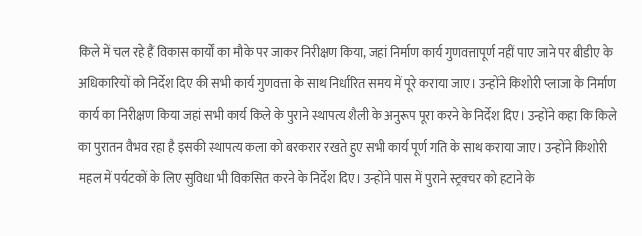किले में चल रहे हैं विकास कार्यों का मौके पर जाकर निरीक्षण किया, जहां निर्माण कार्य गुणवत्तापूर्ण नहीं पाए जाने पर बीडीए के अधिकारियों को निर्देश दिए की सभी कार्य गुणवत्ता के साथ निर्धारित समय में पूरे कराया जाए। उन्होंने किशोरी प्लाजा के निर्माण कार्य का निरीक्षण किया जहां सभी कार्य किले के पुराने स्थापत्य शैली के अनुरूप पूरा करने के निर्देश दिए। उन्होंने कहा कि किले का पुरातन वैभव रहा है इसकी स्थापत्य कला को बरकरार रखते हुए सभी कार्य पूर्ण गति के साथ कराया जाए। उन्होंने किशोरी महल में पर्यटकों के लिए सुविधा भी विकसित करने के निर्देश दिए। उन्होंने पास में पुराने स्ट्रक्चर को हटाने के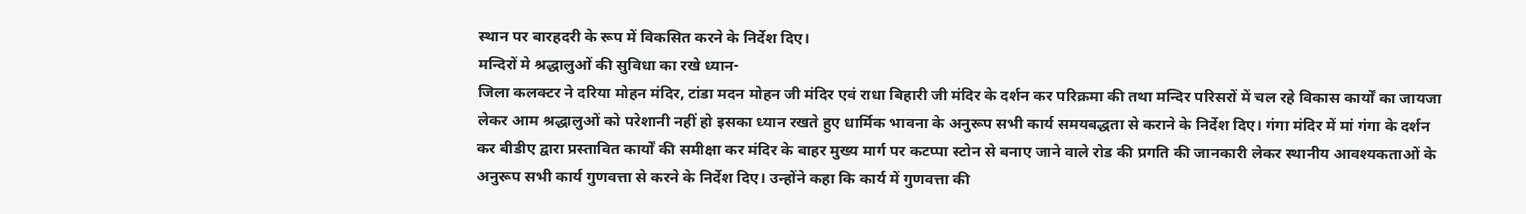स्थान पर बारहदरी के रूप में विकसित करने के निर्देश दिए।
मन्दिरों मे श्रद्धालुओं की सुविधा का रखे ध्यान-
जिला कलक्टर ने दरिया मोहन मंदिर, टांडा मदन मोहन जी मंदिर एवं राधा बिहारी जी मंदिर के दर्शन कर परिक्रमा की तथा मन्दिर परिसरों में चल रहे विकास कार्यों का जायजा लेकर आम श्रद्धालुओं को परेशानी नहीं हो इसका ध्यान रखते हुए धार्मिक भावना के अनुरूप सभी कार्य समयबद्धता से कराने के निर्देश दिए। गंगा मंदिर में मां गंगा के दर्शन कर बीडीए द्वारा प्रस्तावित कार्यों की समीक्षा कर मंदिर के बाहर मुख्य मार्ग पर कटप्पा स्टोन से बनाए जाने वाले रोड की प्रगति की जानकारी लेकर स्थानीय आवश्यकताओं के अनुरूप सभी कार्य गुणवत्ता से करने के निर्देश दिए। उन्होंने कहा कि कार्य में गुणवत्ता की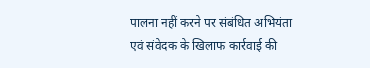पालना नहीं करने पर संबंधित अभियंता एवं संवेदक के खिलाफ कार्रवाई की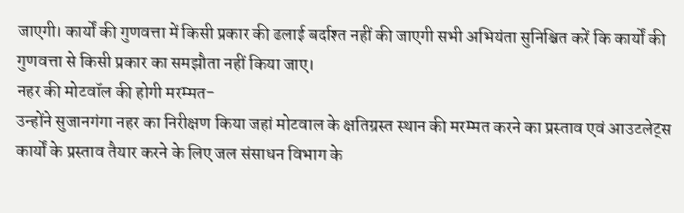जाएगी। कार्यों की गुणवत्ता में किसी प्रकार की ढलाई बर्दाश्त नहीं की जाएगी सभी अभियंता सुनिश्चित करें कि कार्यों की गुणवत्ता से किसी प्रकार का समझौता नहीं किया जाए।
नहर की मोटवॉल की होगी मरम्मत-
उन्होंने सुजानगंगा नहर का निरीक्षण किया जहां मोटवाल के क्षतिग्रस्त स्थान की मरम्मत करने का प्रस्ताव एवं आउटलेट्स कार्यों के प्रस्ताव तैयार करने के लिए जल संसाधन विभाग के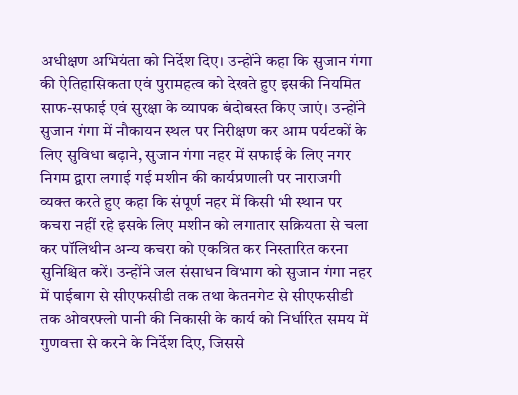अधीक्षण अभियंता को निर्देश दिए। उन्होंने कहा कि सुजान गंगा की ऐतिहासिकता एवं पुरामहत्व को देखते हुए इसकी नियमित साफ-सफाई एवं सुरक्षा के व्यापक बंदोबस्त किए जाएं। उन्होंने सुजान गंगा में नौकायन स्थल पर निरीक्षण कर आम पर्यटकों के लिए सुविधा बढ़ाने, सुजान गंगा नहर में सफाई के लिए नगर निगम द्वारा लगाई गई मशीन की कार्यप्रणाली पर नाराजगी व्यक्त करते हुए कहा कि संपूर्ण नहर में किसी भी स्थान पर कचरा नहीं रहे इसके लिए मशीन को लगातार सक्रियता से चला कर पॉलिथीन अन्य कचरा को एकत्रित कर निस्तारित करना सुनिश्चित करें। उन्होंने जल संसाधन विभाग को सुजान गंगा नहर में पाईबाग से सीएफसीडी तक तथा केतनगेट से सीएफसीडी तक ओवरफ्लो पानी की निकासी के कार्य को निर्धारित समय में गुणवत्ता से करने के निर्देश दिए, जिससे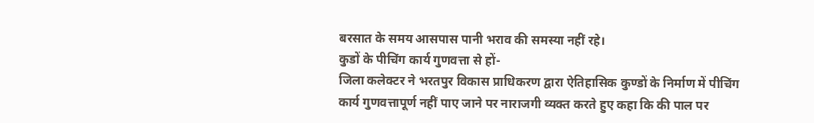बरसात के समय आसपास पानी भराव की समस्या नहीं रहे।
कुडों के पीचिंग कार्य गुणवत्ता से हों-
जिला कलेक्टर ने भरतपुर विकास प्राधिकरण द्वारा ऐतिहासिक कुण्डों के निर्माण में पीचिंग कार्य गुणवत्तापूर्ण नहीं पाए जाने पर नाराजगी व्यक्त करते हुए कहा कि की पाल पर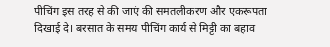पीचिंग इस तरह से की जाएं की समतलीकरण और एकरूपता दिखाई दे। बरसात के समय पीचिंग कार्य से मिट्टी का बहाव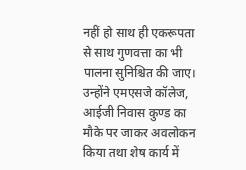नहीं हो साथ ही एकरूपता से साथ गुणवत्ता का भी पालना सुनिश्चित की जाए। उन्होंने एमएसजे कॉलेज, आईजी निवास कुण्ड का मौके पर जाकर अवलोकन किया तथा शेष कार्य में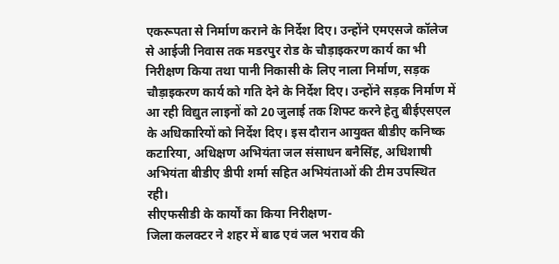एकरूपता से निर्माण कराने के निर्देश दिए। उन्होंने एमएसजे कॉलेज से आईजी निवास तक मडरपुर रोड के चौड़ाइकरण कार्य का भी निरीक्षण किया तथा पानी निकासी के लिए नाला निर्माण, सड़क चौड़ाइकरण कार्य को गति देने के निर्देश दिए। उन्होंने सड़क निर्माण में आ रही विद्युत लाइनों को 20 जुलाई तक शिफ्ट करने हेतु बीईएसएल के अधिकारियों को निर्देश दिए। इस दौरान आयुक्त बीडीए कनिष्क कटारिया, अधिक्षण अभियंता जल संसाधन बनैसिंह, अधिशाषी अभियंता बीडीए डीपी शर्मा सहित अभियंताओं की टीम उपस्थित रही।
सीएफसीडी के कार्यों का किया निरीक्षण-
जिला कलक्टर ने शहर में बाढ एवं जल भराव की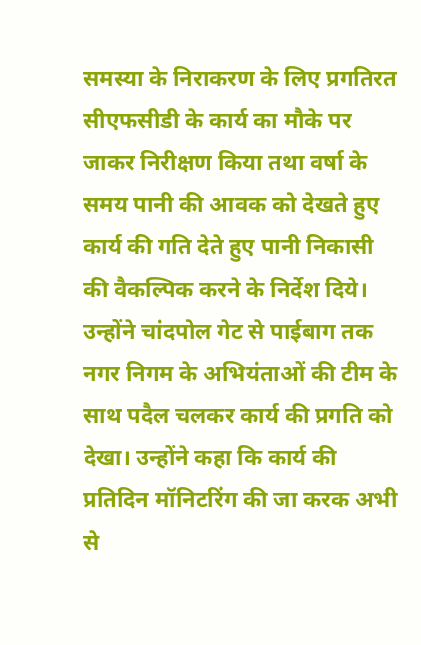समस्या के निराकरण के लिए प्रगतिरत सीएफसीडी के कार्य का मौके पर जाकर निरीक्षण किया तथा वर्षा के समय पानी की आवक को देखते हुए कार्य की गति देते हुए पानी निकासी की वैकल्पिक करने के निर्देश दिये। उन्होंने चांदपोल गेट से पाईबाग तक नगर निगम के अभियंताओं की टीम के साथ पदैल चलकर कार्य की प्रगति को देखा। उन्होंने कहा कि कार्य की प्रतिदिन मॉनिटरिंग की जा करक अभी से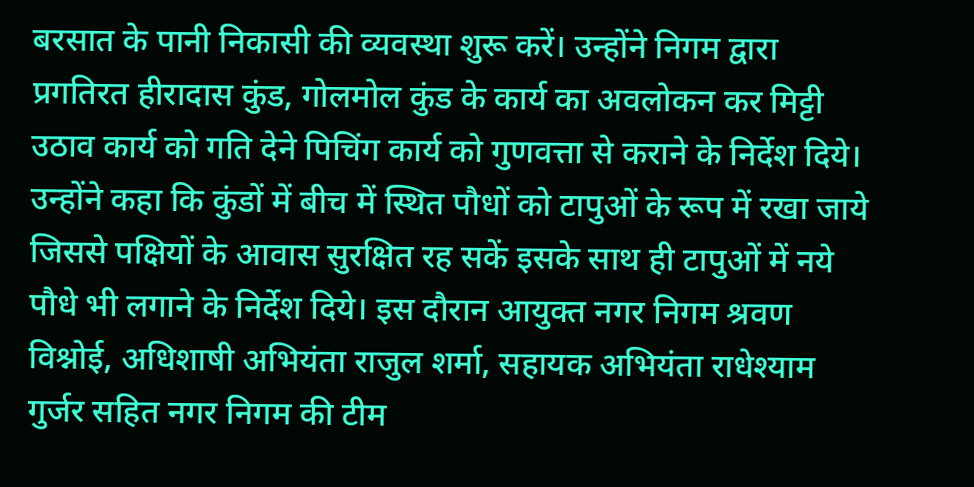बरसात के पानी निकासी की व्यवस्था शुरू करें। उन्होंने निगम द्वारा प्रगतिरत हीरादास कुंड, गोलमोल कुंड के कार्य का अवलोकन कर मिट्टी उठाव कार्य को गति देने पिचिंग कार्य को गुणवत्ता से कराने के निर्देश दिये। उन्होंने कहा कि कुंडों में बीच में स्थित पौधों को टापुओं के रूप में रखा जाये जिससे पक्षियों के आवास सुरक्षित रह सकें इसके साथ ही टापुओं में नये पौधे भी लगाने के निर्देश दिये। इस दौरान आयुक्त नगर निगम श्रवण विश्नोई, अधिशाषी अभियंता राजुल शर्मा, सहायक अभियंता राधेश्याम गुर्जर सहित नगर निगम की टीम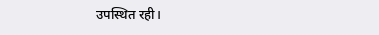उपस्थित रही।